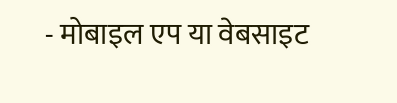- मोबाइल एप या वेबसाइट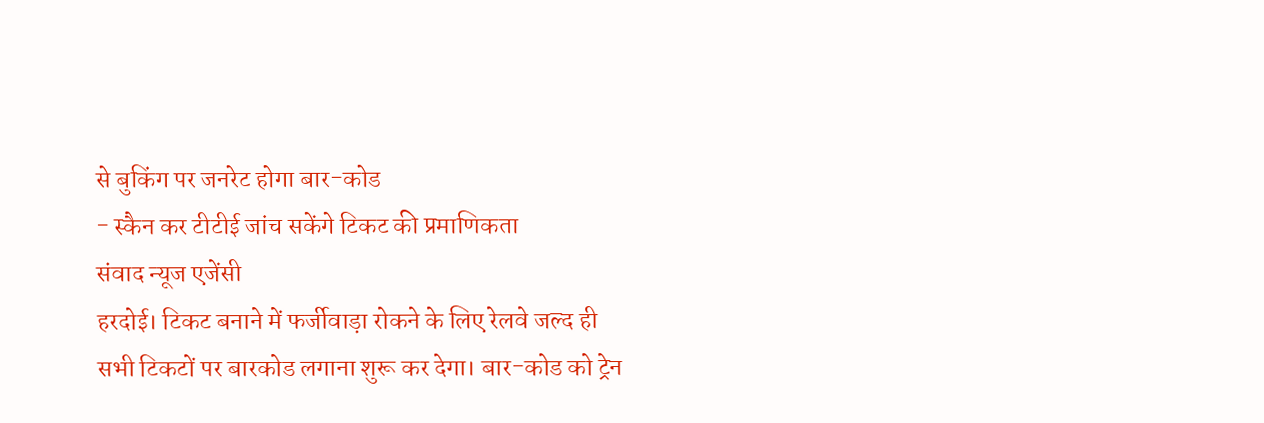से बुकिंग पर जनरेट होगा बार-कोड
- स्कैन कर टीटीई जांच सकेंगे टिकट की प्रमाणिकता
संवाद न्यूज एजेंसी
हरदोई। टिकट बनाने में फर्जीवाड़ा रोकने के लिए रेलवे जल्द ही सभी टिकटों पर बारकोड लगाना शुरू कर देगा। बार-कोड को ट्रेन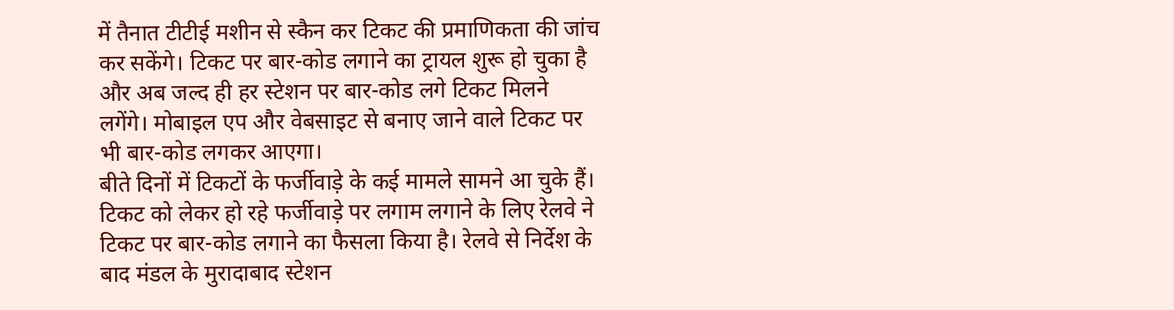में तैनात टीटीई मशीन से स्कैन कर टिकट की प्रमाणिकता की जांच कर सकेंगे। टिकट पर बार-कोड लगाने का ट्रायल शुरू हो चुका है और अब जल्द ही हर स्टेशन पर बार-कोड लगे टिकट मिलने लगेंगे। मोबाइल एप और वेबसाइट से बनाए जाने वाले टिकट पर भी बार-कोड लगकर आएगा।
बीते दिनों में टिकटों के फर्जीवाड़े के कई मामले सामने आ चुके हैं। टिकट को लेकर हो रहे फर्जीवाड़े पर लगाम लगाने के लिए रेलवे ने टिकट पर बार-कोड लगाने का फैसला किया है। रेलवे से निर्देश के बाद मंडल के मुरादाबाद स्टेशन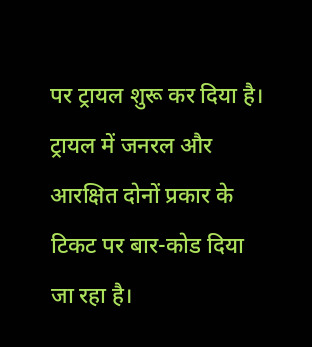पर ट्रायल शुरू कर दिया है। ट्रायल में जनरल और आरक्षित दोनों प्रकार के टिकट पर बार-कोड दिया जा रहा है।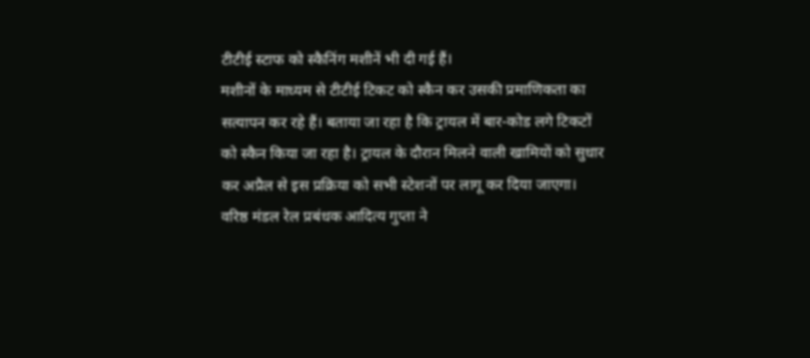टीटीई स्टाफ को स्कैनिंग मशीनें भी दी गई हैं।
मशीनों के माध्यम से टीटीई टिकट को स्कैन कर उसकी प्रमाणिकता का सत्यापन कर रहे हैं। बताया जा रहा है कि ट्रायल में बार-कोड लगे टिकटों को स्कैन किया जा रहा है। ट्रायल के दौरान मिलने वाली खामियों को सुधार कर अप्रैल से इस प्रक्रिया को सभी स्टेशनों पर लागू कर दिया जाएगा।
वरिष्ठ मंडल रेल प्रबंधक आदित्य गुप्ता ने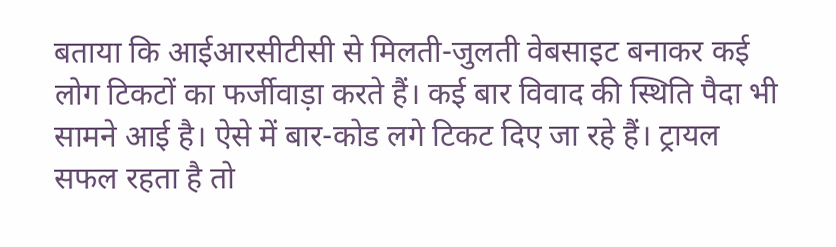बताया कि आईआरसीटीसी से मिलती-जुलती वेबसाइट बनाकर कई लोग टिकटों का फर्जीवाड़ा करते हैं। कई बार विवाद की स्थिति पैदा भी सामने आई है। ऐसे में बार-कोड लगे टिकट दिए जा रहे हैं। ट्रायल सफल रहता है तो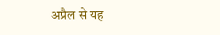अप्रैल से यह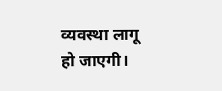व्यवस्था लागू हो जाएगी।